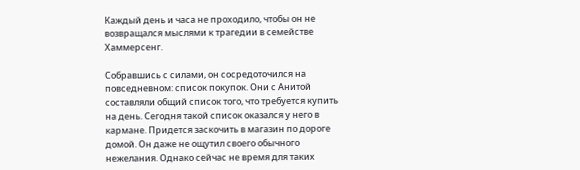Каждый день и часа не проходило, чтобы он не возвращался мыслями к трагедии в семействе Хаммерсенг.

Собравшись с силами, он сосредоточился на повседневном: список покупок. Они с Анитой составляли общий список того, что требуется купить на день. Сегодня такой список оказался у него в кармане. Придется заскочить в магазин по дороге домой. Он даже не ощутил своего обычного нежелания. Однако сейчас не время для таких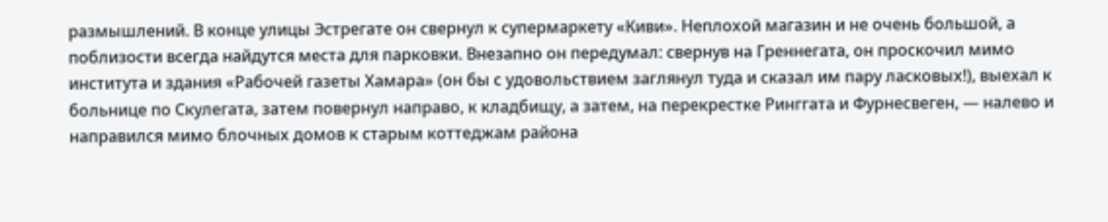размышлений. В конце улицы Эстрегате он свернул к супермаркету «Киви». Неплохой магазин и не очень большой, а поблизости всегда найдутся места для парковки. Внезапно он передумал: свернув на Греннегата, он проскочил мимо института и здания «Рабочей газеты Хамара» (он бы с удовольствием заглянул туда и сказал им пару ласковых!), выехал к больнице по Скулегата, затем повернул направо, к кладбищу, а затем, на перекрестке Ринггата и Фурнесвеген, — налево и направился мимо блочных домов к старым коттеджам района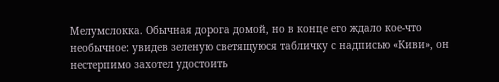Мелумслокка. Обычная дорога домой, но в конце его ждало кое-что необычное: увидев зеленую светящуюся табличку с надписью «Киви», он нестерпимо захотел удостоить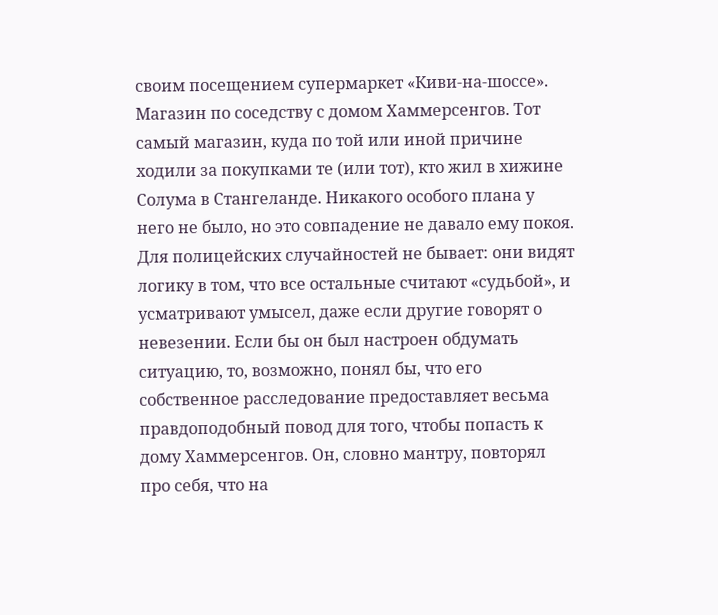своим посещением супермаркет «Киви-на-шоссе». Магазин по соседству с домом Хаммерсенгов. Тот самый магазин, куда по той или иной причине ходили за покупками те (или тот), кто жил в хижине Солума в Стангеланде. Никакого особого плана у него не было, но это совпадение не давало ему покоя. Для полицейских случайностей не бывает: они видят логику в том, что все остальные считают «судьбой», и усматривают умысел, даже если другие говорят о невезении. Если бы он был настроен обдумать ситуацию, то, возможно, понял бы, что его собственное расследование предоставляет весьма правдоподобный повод для того, чтобы попасть к дому Хаммерсенгов. Он, словно мантру, повторял про себя, что на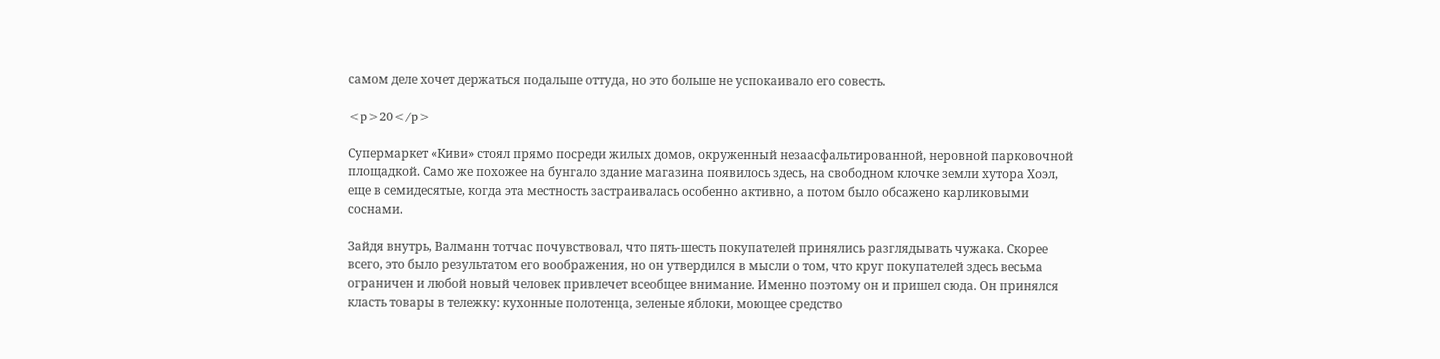самом деле хочет держаться подальше оттуда, но это больше не успокаивало его совесть.

<p>20</p>

Супермаркет «Киви» стоял прямо посреди жилых домов, окруженный незаасфальтированной, неровной парковочной площадкой. Само же похожее на бунгало здание магазина появилось здесь, на свободном клочке земли хутора Хоэл, еще в семидесятые, когда эта местность застраивалась особенно активно, а потом было обсажено карликовыми соснами.

Зайдя внутрь, Валманн тотчас почувствовал, что пять-шесть покупателей принялись разглядывать чужака. Скорее всего, это было результатом его воображения, но он утвердился в мысли о том, что круг покупателей здесь весьма ограничен и любой новый человек привлечет всеобщее внимание. Именно поэтому он и пришел сюда. Он принялся класть товары в тележку: кухонные полотенца, зеленые яблоки, моющее средство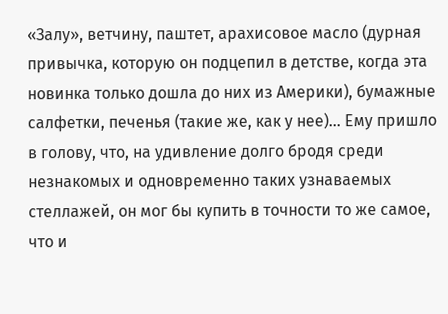«Залу», ветчину, паштет, арахисовое масло (дурная привычка, которую он подцепил в детстве, когда эта новинка только дошла до них из Америки), бумажные салфетки, печенья (такие же, как у нее)… Ему пришло в голову, что, на удивление долго бродя среди незнакомых и одновременно таких узнаваемых стеллажей, он мог бы купить в точности то же самое, что и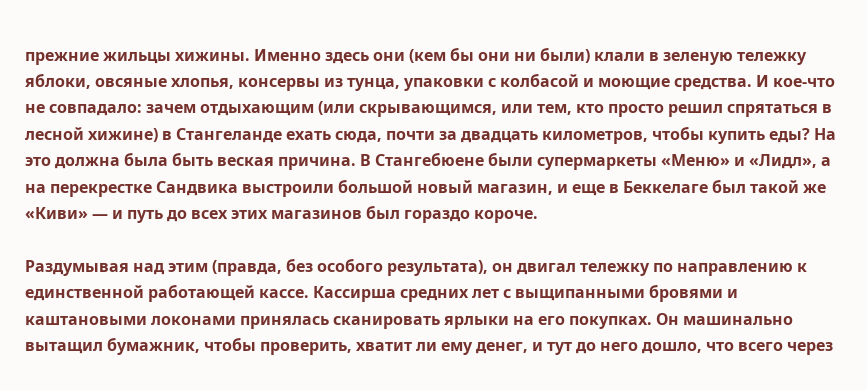прежние жильцы хижины. Именно здесь они (кем бы они ни были) клали в зеленую тележку яблоки, овсяные хлопья, консервы из тунца, упаковки с колбасой и моющие средства. И кое-что не совпадало: зачем отдыхающим (или скрывающимся, или тем, кто просто решил спрятаться в лесной хижине) в Стангеланде ехать сюда, почти за двадцать километров, чтобы купить еды? На это должна была быть веская причина. В Стангебюене были супермаркеты «Меню» и «Лидл», а на перекрестке Сандвика выстроили большой новый магазин, и еще в Беккелаге был такой же «Киви» — и путь до всех этих магазинов был гораздо короче.

Раздумывая над этим (правда, без особого результата), он двигал тележку по направлению к единственной работающей кассе. Кассирша средних лет с выщипанными бровями и каштановыми локонами принялась сканировать ярлыки на его покупках. Он машинально вытащил бумажник, чтобы проверить, хватит ли ему денег, и тут до него дошло, что всего через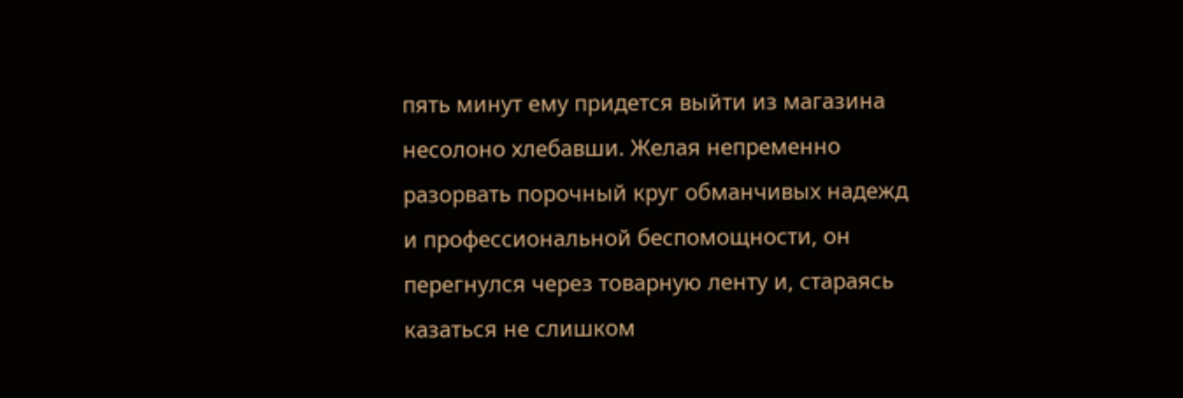пять минут ему придется выйти из магазина несолоно хлебавши. Желая непременно разорвать порочный круг обманчивых надежд и профессиональной беспомощности, он перегнулся через товарную ленту и, стараясь казаться не слишком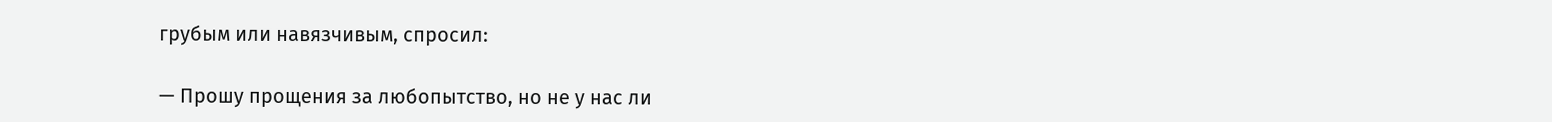грубым или навязчивым, спросил:

— Прошу прощения за любопытство, но не у нас ли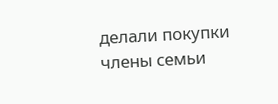делали покупки члены семьи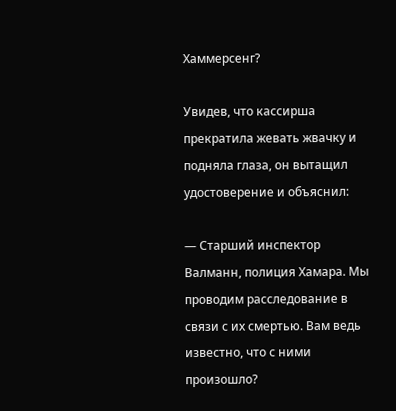Хаммерсенг?

Увидев, что кассирша прекратила жевать жвачку и подняла глаза, он вытащил удостоверение и объяснил:

— Старший инспектор Валманн, полиция Хамара. Мы проводим расследование в связи с их смертью. Вам ведь известно, что с ними произошло?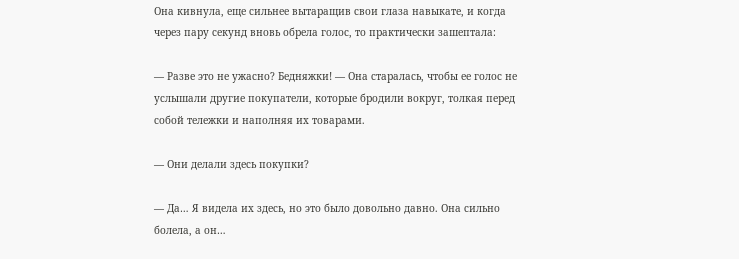Она кивнула, еще сильнее вытаращив свои глаза навыкате, и когда через пару секунд вновь обрела голос, то практически зашептала:

— Разве это не ужасно? Бедняжки! — Она старалась, чтобы ее голос не услышали другие покупатели, которые бродили вокруг, толкая перед собой тележки и наполняя их товарами.

— Они делали здесь покупки?

— Да… Я видела их здесь, но это было довольно давно. Она сильно болела, а он…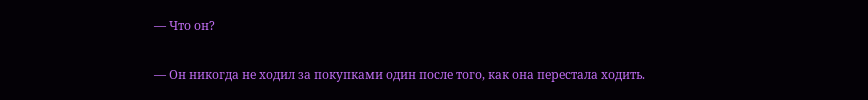— Что он?

— Он никогда не ходил за покупками один после того, как она перестала ходить.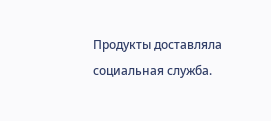Продукты доставляла социальная служба.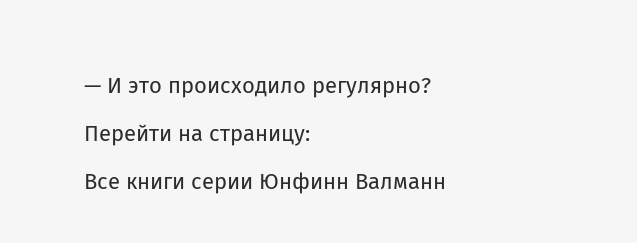— И это происходило регулярно?

Перейти на страницу:

Все книги серии Юнфинн Валманн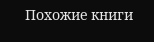Похожие книги